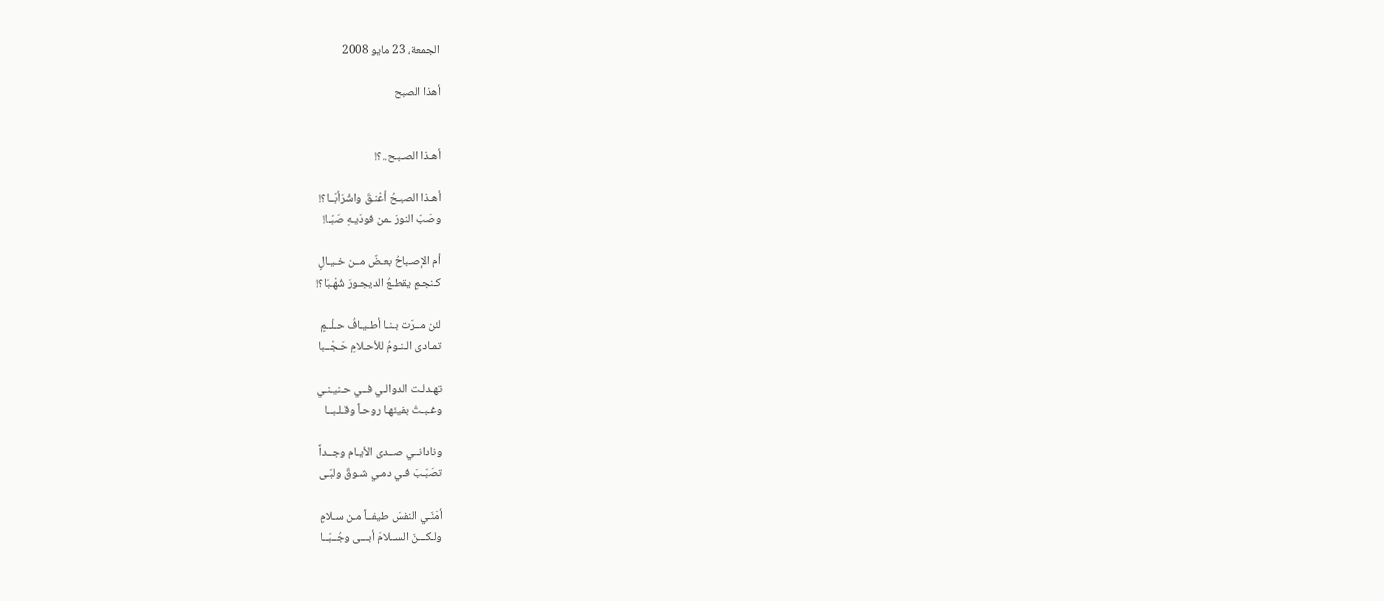الجمعة، 23 مايو 2008

أهذا الصبح


أهـذا الصـبـح..؟!

أهـذا الصبـحُ أعْنـقَ واشْرَأبّــا؟!
وصَبّ النورَ ـمن فودَيـهِ صَبّـا!

أم الإصـباحُ بعـضٌ مــن خـيـالٍ
كـنجـمٍ يقطـعُ الديجـورَ شُهْـبَا؟!

لئن مــرّت بـنـا أطـيـافُ حـلْــمٍ
تمـادى الـنـومُ للأحـلامِ حَـجْــبا

تهـدلـت الدوالـي فــي حـنيـنـي
وغـبـتُ بفيئهـا روحـاً وقـلـبــا

ونادانــي صــدى الأيـام وجــداً
تصَبّـبَ فـي دمـي شـوقٌ ولبّـى

أمَنّـي النفسَ طيفــاً مـن سـلامٍ
ولـكـــنّ الســلامَ أبـــى وجُــبّــا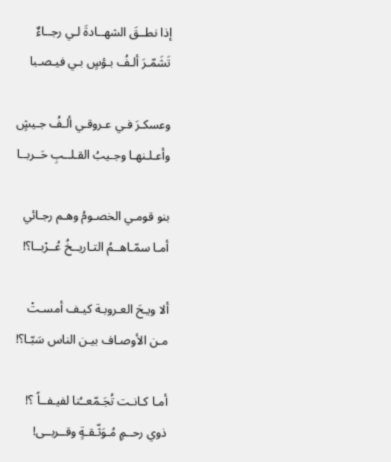إذا نطــقَ الشهــادةَ لـي رجــاءٌ
تَشَمّـرَ ألـفُ بـؤسٍ بـي فيـصـبا

وعسكـرَ فـي عـروقـي ألـفُ جـيشٍ
وأعـلـنهـا وجـيبُ القـلــبِ حَــربــا

بنو قومـي الخصـومُ وهـم رجـائي
أمـا سمّـاهــمُ التـاريــخُ عُــرْبــا؟!

ألا ويـحَ العـروبـة كيـف أمسـتْ
مـن الأوصـاف بيـن الناس سَبّـا؟!

أمـا كـانـت تُجَـمّعــُنا لفيـفــاً ؟!
ذوي رحــمٍ مُـوَثّـقـةٍ وقــربــى!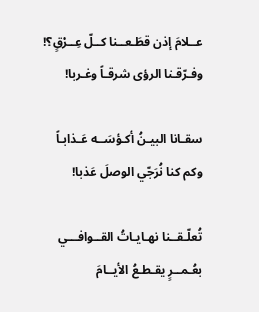عــلامَ إذن قطَـعــنا كــلّ عِــرْقٍ؟!
وفـرّقـنا الرؤى شرقـاً وغـربا!

سقـانا البيـنُ أكـؤسَــه عَـذابـاً
وكم كنا نُرَجّي الوصلَ عَذبا!

تُعلّـقــنا نهـايـاتُ القــوافـــي
بعُـمــرٍ يقـطـعُ الأيــامَ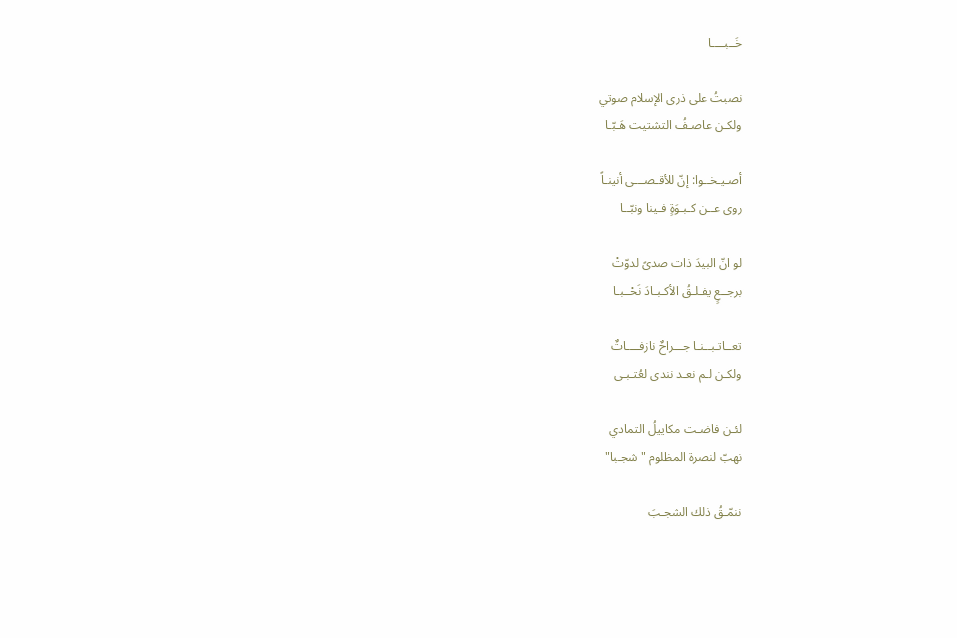خَــبــــا

نصبتُ على ذرى الإسلام صوتي
ولكـن عاصـفُ التشتيت هَـبّـا

أصـيـخــوا: إنّ للأقـصـــى أنينـاً
روى عــن كـبـوَةٍ فـينا ونبّــا

لو انّ البيدَ ذات صدىً لدوّتْ
برجــعٍ يفـلـقُ الأكـبـادَ نَحْــبـا

تعــاتـبــنـا جـــراحٌ نازفــــاتٌ
ولكـن لـم نعـد نندى لعُتـبـى

لئـن فاضـت مكاييلُ التمادي
نهبّ لنصرة المظلوم "شجـبا"

ننمّـقُ ذلك الشجـبَ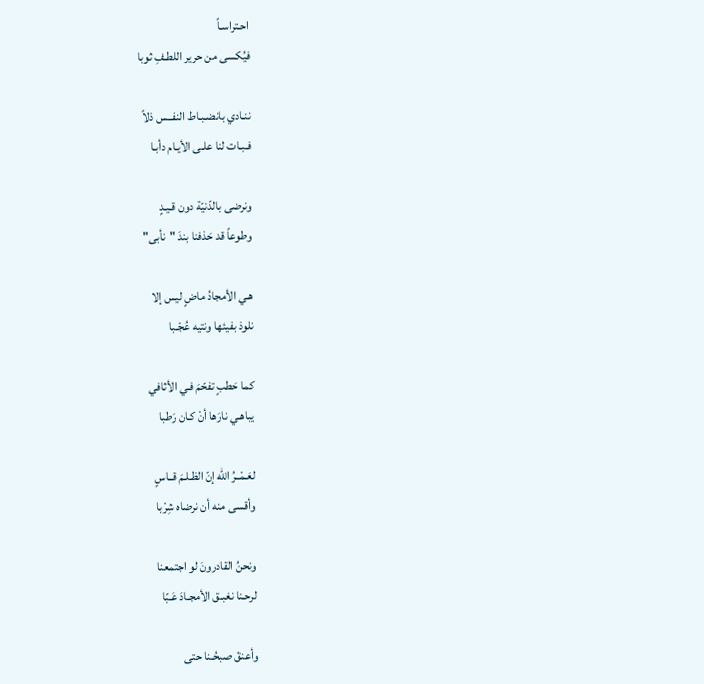احـتراسـاً
فيُكسى من حرير اللطـفِ ثوبا

ننـادي بانضـبـاط النفــس ذلاً
فـبـات لنا علـى الأيـام دأبـا

ونرضى بالدّنيّة دون قـيـدٍ
وطوعاً قد حَذفنا بندَ "نأبى"

هـي الأمجادُ ماضٍ ليس إلا
نلوذ بفيئها ونتيه عُجْـبا

كما حَطبٍ تفحّمَ فـي الأثافي
يباهـي نارَها أنْ كـان رَطبا

لعَـمْــرُ الله إنّ الظـلـمَ قــاسٍ
وأقسى منه أن نرضاه شِرْبا

ونحنُ القادرونَ لو اجتمعنا
لرحـنا نغبـق الأمجـادَ عَـبّا

وأعنقَ صبحُـنا حتى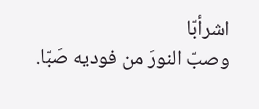اشرأبّا
وصبّ النورَ من فوديه صَبّا.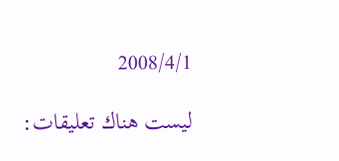2008/4/1

ليست هناك تعليقات: